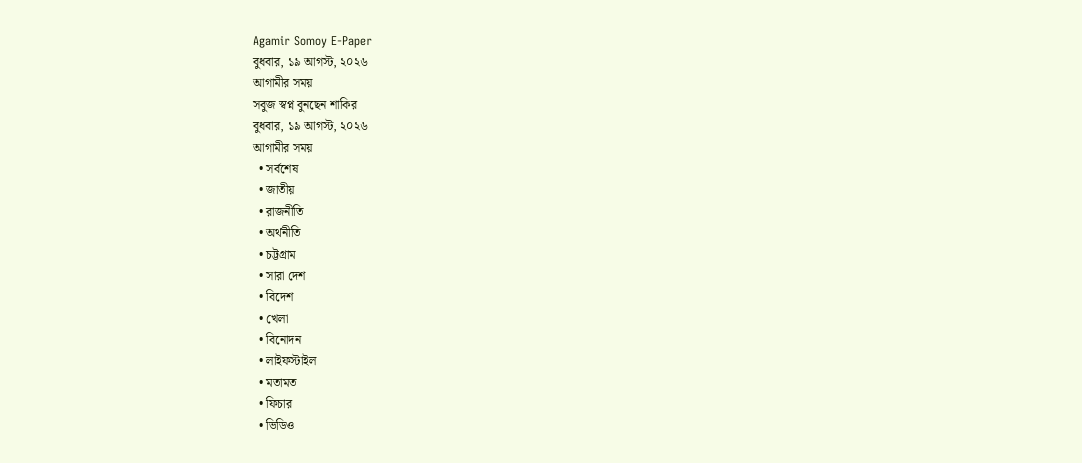Agamir Somoy E-Paper
বুধবার, ১৯ আগস্ট, ২০২৬
আগামীর সময়
সবুজ স্বপ্ন বুনছেন শাকির
বুধবার, ১৯ আগস্ট, ২০২৬
আগামীর সময়
  • সর্বশেষ
  • জাতীয়
  • রাজনীতি
  • অর্থনীতি
  • চট্টগ্রাম
  • সারা দেশ
  • বিদেশ
  • খেলা
  • বিনোদন
  • লাইফস্টাইল
  • মতামত
  • ফিচার
  • ভিডিও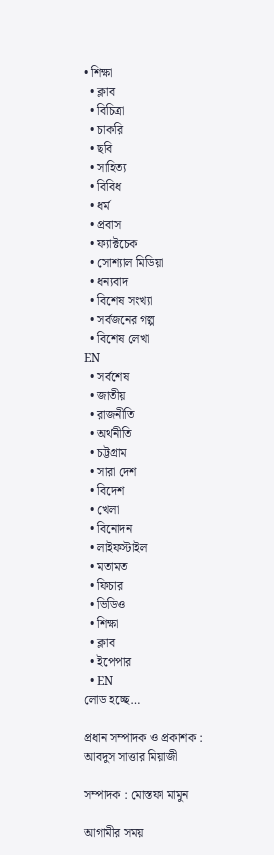• শিক্ষা
  • ক্লাব
  • বিচিত্রা
  • চাকরি
  • ছবি
  • সাহিত্য
  • বিবিধ
  • ধর্ম
  • প্রবাস
  • ফ্যাক্টচেক
  • সোশ্যাল মিডিয়া
  • ধন্যবাদ
  • বিশেষ সংখ্যা
  • সর্বজনের গল্প
  • বিশেষ লেখা
EN
  • সর্বশেষ
  • জাতীয়
  • রাজনীতি
  • অর্থনীতি
  • চট্টগ্রাম
  • সারা দেশ
  • বিদেশ
  • খেলা
  • বিনোদন
  • লাইফস্টাইল
  • মতামত
  • ফিচার
  • ভিডিও
  • শিক্ষা
  • ক্লাব
  • ইপেপার
  • EN
লোড হচ্ছে…

প্রধান সম্পাদক ও প্রকাশক : আবদুস সাত্তার মিয়াজী

সম্পাদক : মোস্তফা মামুন

আগামীর সময়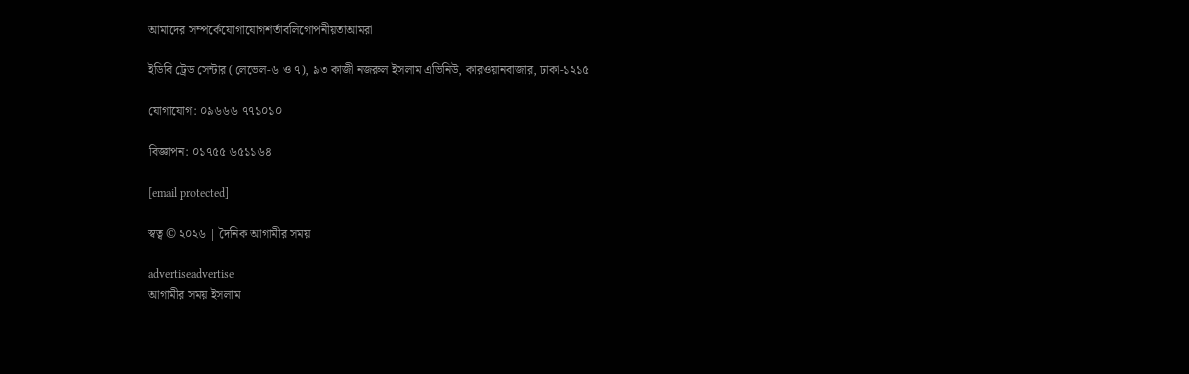আমাদের সম্পর্কেযোগাযোগশর্তাবলিগোপনীয়তাআমরা

ইডিবি ট্রেড সেন্টার (লেভেল-৬ ও ৭), ৯৩ কাজী নজরুল ইসলাম এভিনিউ, কারওয়ানবাজার, ঢাকা-১২১৫

যোগাযোগ: ০৯৬৬৬ ৭৭১০১০

বিজ্ঞাপন: ০১৭৫৫ ৬৫১১৬৪

[email protected]

স্বত্ব © ২০২৬ | দৈনিক আগামীর সময়

advertiseadvertise
আগামীর সময় ইসলাম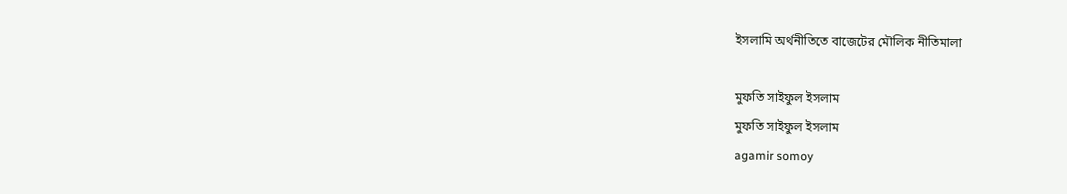ইসলামি অর্থনীতিতে বাজেটের মৌলিক নীতিমালা

মুফতি সাইফুল ইসলাম
মুফতি সাইফুল ইসলাম
agamir somoy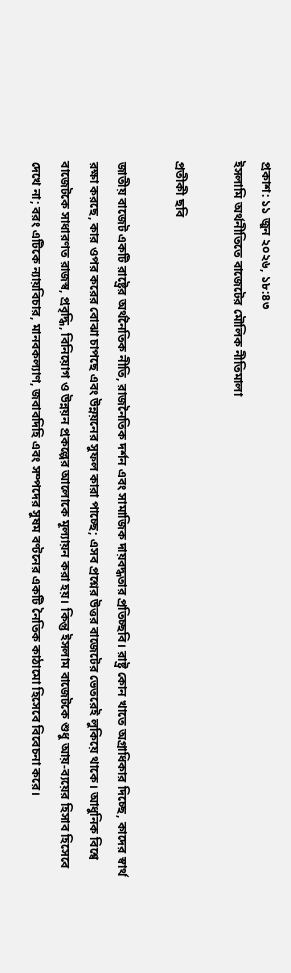প্রকাশ: ১১ জুন ২০২৬, ১৮:৪৩
ইসলামি অর্থনীতিতে বাজেটের মৌলিক নীতিমালা

প্রতীকী ছবি

জাতীয় বাজেট একটি রাষ্ট্রের অর্থনৈতিক নীতি, রাজনৈতিক দর্শন এবং সামাজিক দায়বদ্ধতার প্রতিচ্ছবি। রাষ্ট্র কোন খাতে অগ্রাধিকার দিচ্ছে, কাদের স্বার্থ রক্ষা করছে, কার ওপর করের বোঝা চাপছে এবং উন্নয়নের সুফল কারা পাচ্ছে; এসব প্রশ্নের উত্তর বাজেটের ভেতরেই লুকিয়ে থাকে। আধুনিক বিশ্বে বাজেটকে সাধারণত রাজস্ব, প্রবৃদ্ধি, বিনিয়োগ ও উন্নয়ন প্রকল্পের আলোকে মূল্যায়ন করা হয়। কিন্তু ইসলাম বাজেটকে শুধু আয়-ব্যয়ের হিসাব হিসেবে দেখে না; বরং এটিকে ন্যায়বিচার, মানবকল্যাণ, জবাবদিহি এবং সম্পদের সুষম বণ্টনের একটি নৈতিক কাঠামো হিসেবে বিবেচনা করে।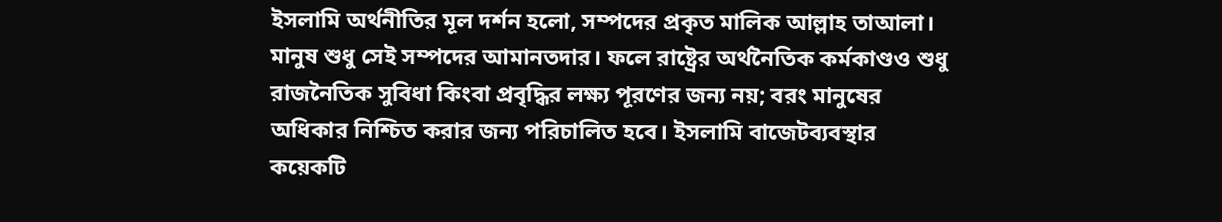ইসলামি অর্থনীতির মূল দর্শন হলো, সম্পদের প্রকৃত মালিক আল্লাহ তাআলা। মানুষ শুধু সেই সম্পদের আমানতদার। ফলে রাষ্ট্রের অর্থনৈতিক কর্মকাণ্ডও শুধু রাজনৈতিক সুবিধা কিংবা প্রবৃদ্ধির লক্ষ্য পূরণের জন্য নয়; বরং মানুষের অধিকার নিশ্চিত করার জন্য পরিচালিত হবে। ইসলামি বাজেটব্যবস্থার কয়েকটি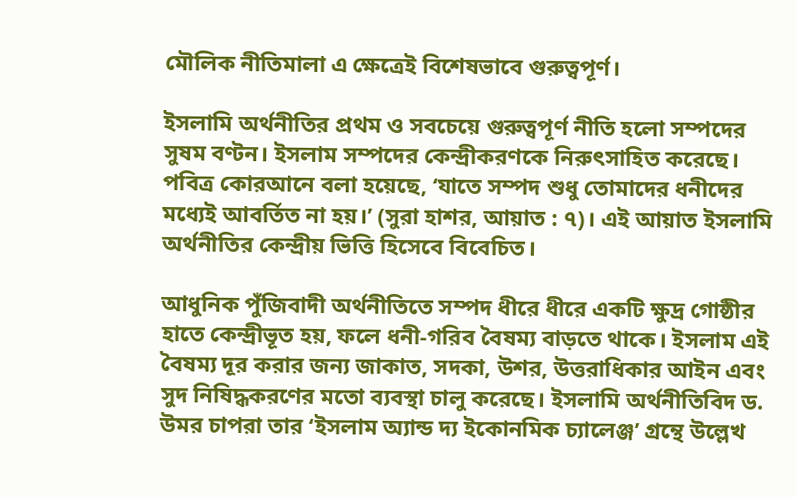মৌলিক নীতিমালা এ ক্ষেত্রেই বিশেষভাবে গুরুত্বপূর্ণ।

ইসলামি অর্থনীতির প্রথম ও সবচেয়ে গুরুত্বপূর্ণ নীতি হলো সম্পদের সুষম বণ্টন। ইসলাম সম্পদের কেন্দ্রীকরণকে নিরুৎসাহিত করেছে। পবিত্র কোরআনে বলা হয়েছে, ‘যাতে সম্পদ শুধু তোমাদের ধনীদের মধ্যেই আবর্তিত না হয়।’ (সুরা হাশর, আয়াত : ৭)। এই আয়াত ইসলামি অর্থনীতির কেন্দ্রীয় ভিত্তি হিসেবে বিবেচিত।

আধুনিক পুঁজিবাদী অর্থনীতিতে সম্পদ ধীরে ধীরে একটি ক্ষুদ্র গোষ্ঠীর হাতে কেন্দ্রীভূত হয়, ফলে ধনী-গরিব বৈষম্য বাড়তে থাকে। ইসলাম এই বৈষম্য দূর করার জন্য জাকাত, সদকা, উশর, উত্তরাধিকার আইন এবং সুদ নিষিদ্ধকরণের মতো ব্যবস্থা চালু করেছে। ইসলামি অর্থনীতিবিদ ড. উমর চাপরা তার ‘ইসলাম অ্যান্ড দ্য ইকোনমিক চ্যালেঞ্জ’ গ্রন্থে উল্লেখ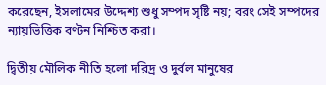করেছেন, ইসলামের উদ্দেশ্য শুধু সম্পদ সৃষ্টি নয়; বরং সেই সম্পদের ন্যায়ভিত্তিক বণ্টন নিশ্চিত করা।

দ্বিতীয় মৌলিক নীতি হলো দরিদ্র ও দুর্বল মানুষের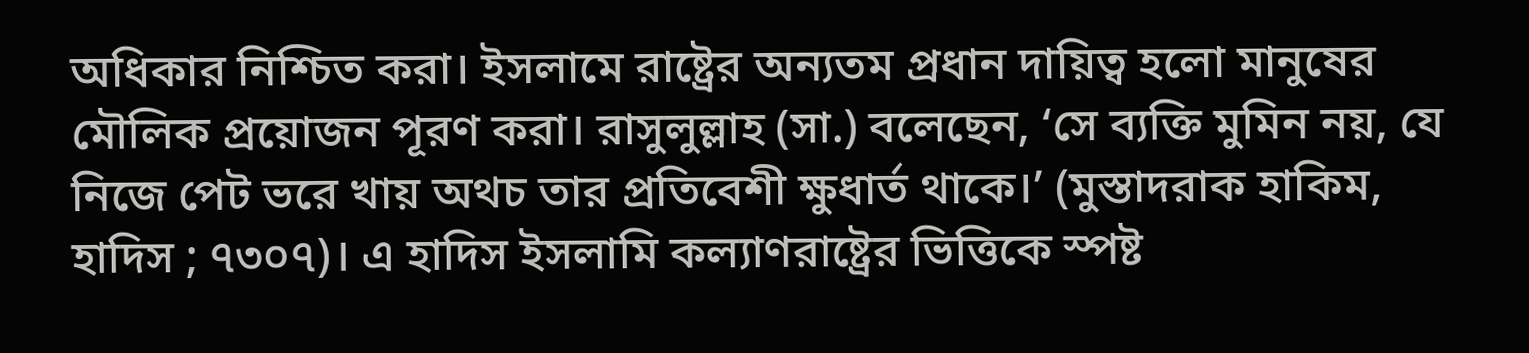অধিকার নিশ্চিত করা। ইসলামে রাষ্ট্রের অন্যতম প্রধান দায়িত্ব হলো মানুষের মৌলিক প্রয়োজন পূরণ করা। রাসুলুল্লাহ (সা.) বলেছেন, ‘সে ব্যক্তি মুমিন নয়, যে নিজে পেট ভরে খায় অথচ তার প্রতিবেশী ক্ষুধার্ত থাকে।’ (মুস্তাদরাক হাকিম, হাদিস ; ৭৩০৭)। এ হাদিস ইসলামি কল্যাণরাষ্ট্রের ভিত্তিকে স্পষ্ট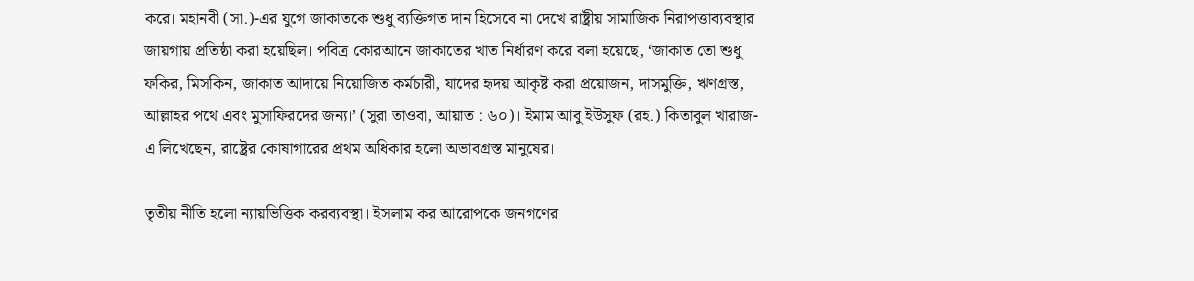করে। মহানবী (সা.)-এর যুগে জাকাতকে শুধু ব্যক্তিগত দান হিসেবে না দেখে রাষ্ট্রীয় সামাজিক নিরাপত্তাব্যবস্থার জায়গায় প্রতিষ্ঠা করা হয়েছিল। পবিত্র কোরআনে জাকাতের খাত নির্ধারণ করে বলা হয়েছে, ‘জাকাত তো শুধু ফকির, মিসকিন, জাকাত আদায়ে নিয়োজিত কর্মচারী, যাদের হৃদয় আকৃষ্ট করা প্রয়োজন, দাসমুক্তি, ঋণগ্রস্ত, আল্লাহর পথে এবং মুসাফিরদের জন্য।’ (সুরা তাওবা, আয়াত : ৬০)। ইমাম আবু ইউসুফ (রহ.) কিতাবুল খারাজ-এ লিখেছেন, রাষ্ট্রের কোষাগারের প্রথম অধিকার হলো অভাবগ্রস্ত মানুষের।

তৃতীয় নীতি হলো ন্যায়ভিত্তিক করব্যবস্থা। ইসলাম কর আরোপকে জনগণের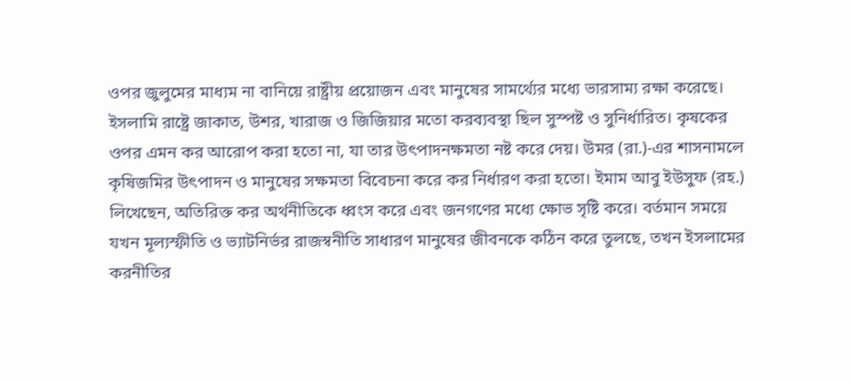ওপর জুলুমের মাধ্যম না বানিয়ে রাষ্ট্রীয় প্রয়োজন এবং মানুষের সামর্থ্যের মধ্যে ভারসাম্য রক্ষা করেছে। ইসলামি রাষ্ট্রে জাকাত, উশর, খারাজ ও জিজিয়ার মতো করব্যবস্থা ছিল সুস্পষ্ট ও সুনির্ধারিত। কৃষকের ওপর এমন কর আরোপ করা হতো না, যা তার উৎপাদনক্ষমতা নষ্ট করে দেয়। উমর (রা.)-এর শাসনামলে কৃষিজমির উৎপাদন ও মানুষের সক্ষমতা বিবেচনা করে কর নির্ধারণ করা হতো। ইমাম আবু ইউসুফ (রহ.) লিখেছেন, অতিরিক্ত কর অর্থনীতিকে ধ্বংস করে এবং জনগণের মধ্যে ক্ষোভ সৃষ্টি করে। বর্তমান সময়ে যখন মূল্যস্ফীতি ও ভ্যাটনির্ভর রাজস্বনীতি সাধারণ মানুষের জীবনকে কঠিন করে তুলছে, তখন ইসলামের করনীতির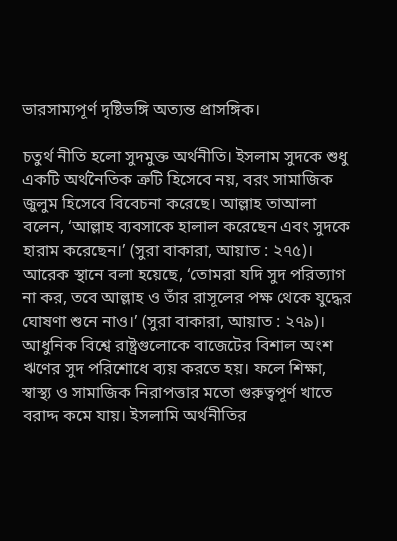ভারসাম্যপূর্ণ দৃষ্টিভঙ্গি অত্যন্ত প্রাসঙ্গিক।

চতুর্থ নীতি হলো সুদমুক্ত অর্থনীতি। ইসলাম সুদকে শুধু একটি অর্থনৈতিক ত্রুটি হিসেবে নয়, বরং সামাজিক জুলুম হিসেবে বিবেচনা করেছে। আল্লাহ তাআলা বলেন, ‘আল্লাহ ব্যবসাকে হালাল করেছেন এবং সুদকে হারাম করেছেন।’ (সুরা বাকারা, আয়াত : ২৭৫)। আরেক স্থানে বলা হয়েছে, ‘তোমরা যদি সুদ পরিত্যাগ না কর, তবে আল্লাহ ও তাঁর রাসূলের পক্ষ থেকে যুদ্ধের ঘোষণা শুনে নাও।’ (সুরা বাকারা, আয়াত : ২৭৯)। আধুনিক বিশ্বে রাষ্ট্রগুলোকে বাজেটের বিশাল অংশ ঋণের সুদ পরিশোধে ব্যয় করতে হয়। ফলে শিক্ষা, স্বাস্থ্য ও সামাজিক নিরাপত্তার মতো গুরুত্বপূর্ণ খাতে বরাদ্দ কমে যায়। ইসলামি অর্থনীতির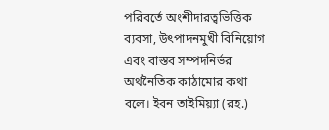পরিবর্তে অংশীদারত্বভিত্তিক ব্যবসা, উৎপাদনমুখী বিনিয়োগ এবং বাস্তব সম্পদনির্ভর অর্থনৈতিক কাঠামোর কথা বলে। ইবন তাইমিয়্যা (রহ.)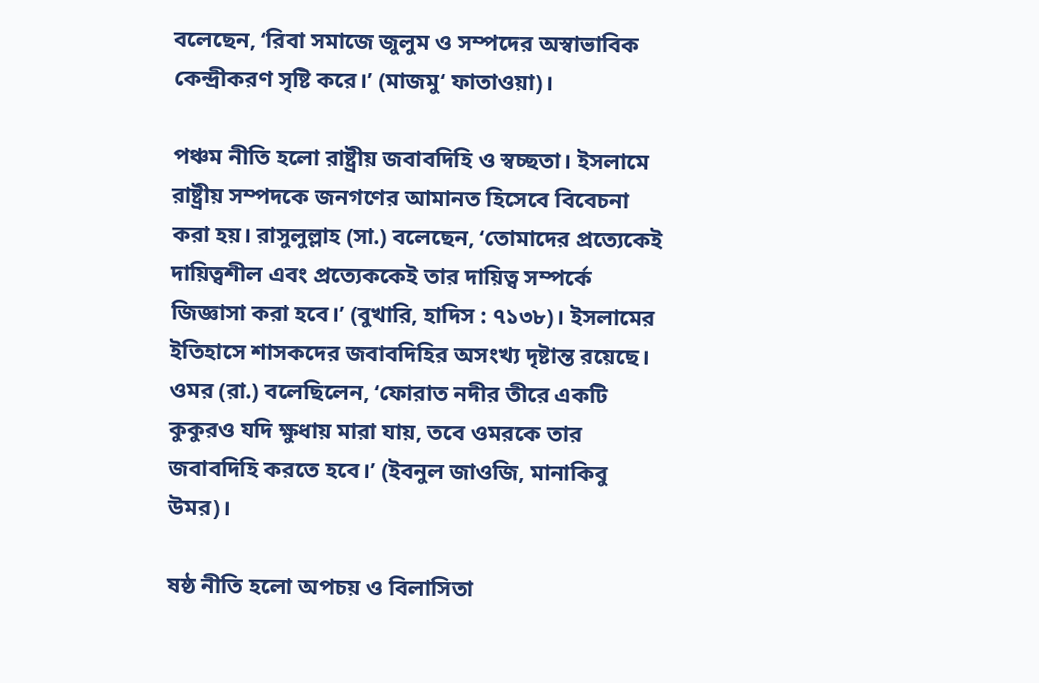বলেছেন, ‘রিবা সমাজে জুলুম ও সম্পদের অস্বাভাবিক কেন্দ্রীকরণ সৃষ্টি করে।’ (মাজমু‘ ফাতাওয়া)।

পঞ্চম নীতি হলো রাষ্ট্রীয় জবাবদিহি ও স্বচ্ছতা। ইসলামে রাষ্ট্রীয় সম্পদকে জনগণের আমানত হিসেবে বিবেচনা করা হয়। রাসুলুল্লাহ (সা.) বলেছেন, ‘তোমাদের প্রত্যেকেই দায়িত্বশীল এবং প্রত্যেককেই তার দায়িত্ব সম্পর্কে জিজ্ঞাসা করা হবে।’ (বুখারি, হাদিস : ৭১৩৮)। ইসলামের ইতিহাসে শাসকদের জবাবদিহির অসংখ্য দৃষ্টান্ত রয়েছে। ওমর (রা.) বলেছিলেন, ‘ফোরাত নদীর তীরে একটি কুকুরও যদি ক্ষুধায় মারা যায়, তবে ওমরকে তার জবাবদিহি করতে হবে।’ (ইবনুল জাওজি, মানাকিবু উমর)।

ষষ্ঠ নীতি হলো অপচয় ও বিলাসিতা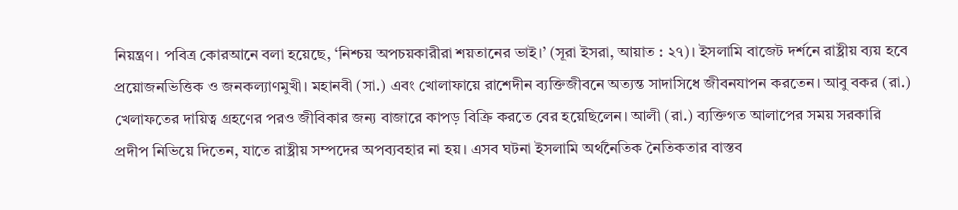নিয়ন্ত্রণ। পবিত্র কোরআনে বলা হয়েছে, ‘নিশ্চয় অপচয়কারীরা শয়তানের ভাই।’ (সূরা ইসরা, আয়াত : ২৭)। ইসলামি বাজেট দর্শনে রাষ্ট্রীয় ব্যয় হবে প্রয়োজনভিত্তিক ও জনকল্যাণমুখী। মহানবী (সা.) এবং খোলাফায়ে রাশেদীন ব্যক্তিজীবনে অত্যন্ত সাদাসিধে জীবনযাপন করতেন। আবু বকর (রা.) খেলাফতের দায়িত্ব গ্রহণের পরও জীবিকার জন্য বাজারে কাপড় বিক্রি করতে বের হয়েছিলেন। আলী (রা.) ব্যক্তিগত আলাপের সময় সরকারি প্রদীপ নিভিয়ে দিতেন, যাতে রাষ্ট্রীয় সম্পদের অপব্যবহার না হয়। এসব ঘটনা ইসলামি অর্থনৈতিক নৈতিকতার বাস্তব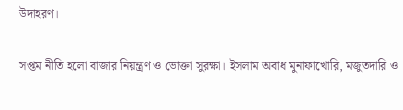উদাহরণ।

সপ্তম নীতি হলো বাজার নিয়ন্ত্রণ ও ভোক্তা সুরক্ষা। ইসলাম অবাধ মুনাফাখোরি, মজুতদারি ও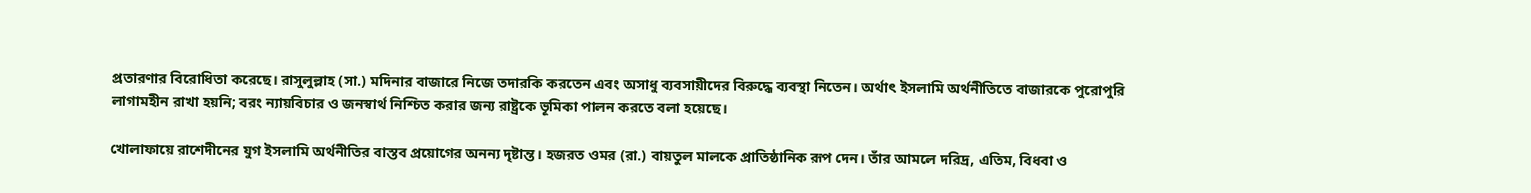প্রতারণার বিরোধিতা করেছে। রাসুলুল্লাহ (সা.) মদিনার বাজারে নিজে তদারকি করতেন এবং অসাধু ব্যবসায়ীদের বিরুদ্ধে ব্যবস্থা নিতেন। অর্থাৎ ইসলামি অর্থনীতিতে বাজারকে পুরোপুরি লাগামহীন রাখা হয়নি; বরং ন্যায়বিচার ও জনস্বার্থ নিশ্চিত করার জন্য রাষ্ট্রকে ভূমিকা পালন করতে বলা হয়েছে।

খোলাফায়ে রাশেদীনের যুগ ইসলামি অর্থনীতির বাস্তব প্রয়োগের অনন্য দৃষ্টান্ত। হজরত ওমর (রা.) বায়তুল মালকে প্রাতিষ্ঠানিক রূপ দেন। তাঁর আমলে দরিদ্র, এতিম, বিধবা ও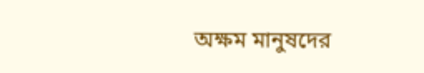অক্ষম মানুষদের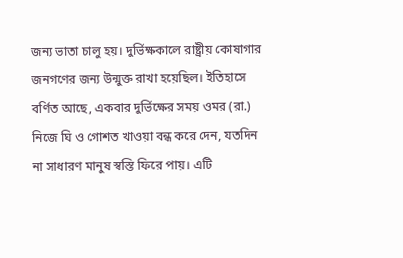জন্য ভাতা চালু হয়। দুর্ভিক্ষকালে রাষ্ট্রীয় কোষাগার জনগণের জন্য উন্মুক্ত রাখা হয়েছিল। ইতিহাসে বর্ণিত আছে, একবার দুর্ভিক্ষের সময় ওমর (রা.) নিজে ঘি ও গোশত খাওয়া বন্ধ করে দেন, যতদিন না সাধারণ মানুষ স্বস্তি ফিরে পায়। এটি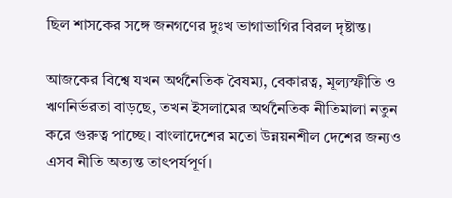ছিল শাসকের সঙ্গে জনগণের দুঃখ ভাগাভাগির বিরল দৃষ্টান্ত।

আজকের বিশ্বে যখন অর্থনৈতিক বৈষম্য, বেকারত্ব, মূল্যস্ফীতি ও ঋণনির্ভরতা বাড়ছে, তখন ইসলামের অর্থনৈতিক নীতিমালা নতুন করে গুরুত্ব পাচ্ছে। বাংলাদেশের মতো উন্নয়নশীল দেশের জন্যও এসব নীতি অত্যন্ত তাৎপর্যপূর্ণ।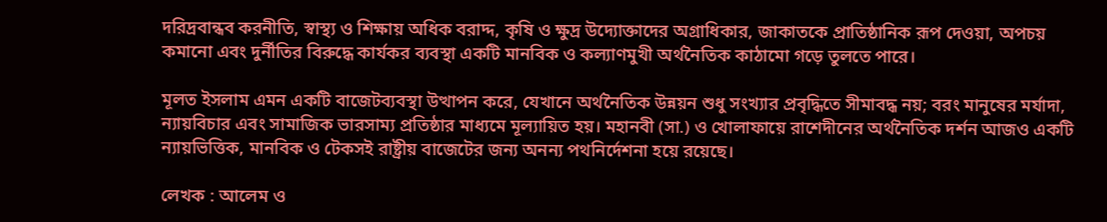দরিদ্রবান্ধব করনীতি, স্বাস্থ্য ও শিক্ষায় অধিক বরাদ্দ, কৃষি ও ক্ষুদ্র উদ্যোক্তাদের অগ্রাধিকার, জাকাতকে প্রাতিষ্ঠানিক রূপ দেওয়া, অপচয় কমানো এবং দুর্নীতির বিরুদ্ধে কার্যকর ব্যবস্থা একটি মানবিক ও কল্যাণমুখী অর্থনৈতিক কাঠামো গড়ে তুলতে পারে।

মূলত ইসলাম এমন একটি বাজেটব্যবস্থা উত্থাপন করে, যেখানে অর্থনৈতিক উন্নয়ন শুধু সংখ্যার প্রবৃদ্ধিতে সীমাবদ্ধ নয়; বরং মানুষের মর্যাদা, ন্যায়বিচার এবং সামাজিক ভারসাম্য প্রতিষ্ঠার মাধ্যমে মূল্যায়িত হয়। মহানবী (সা.) ও খোলাফায়ে রাশেদীনের অর্থনৈতিক দর্শন আজও একটি ন্যায়ভিত্তিক, মানবিক ও টেকসই রাষ্ট্রীয় বাজেটের জন্য অনন্য পথনির্দেশনা হয়ে রয়েছে।

লেখক : আলেম ও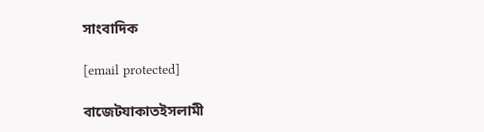সাংবাদিক

[email protected]

বাজেটযাকাতইসলামী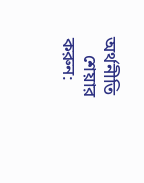অর্থনীতি
    শেয়ার করুন: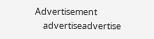Advertisement
    advertiseadvertise